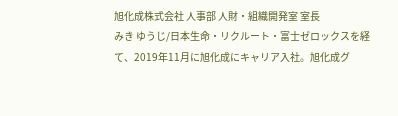旭化成株式会社 人事部 人財・組織開発室 室長
みき ゆうじ/日本生命・リクルート・富士ゼロックスを経て、2019年11月に旭化成にキャリア入社。旭化成グ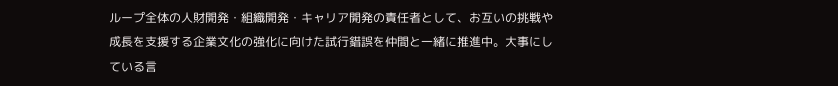ループ全体の人財開発・組織開発・キャリア開発の責任者として、お互いの挑戦や成長を支援する企業文化の強化に向けた試行錯誤を仲間と一緒に推進中。大事にしている言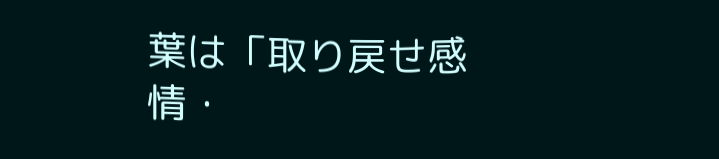葉は「取り戻せ感情・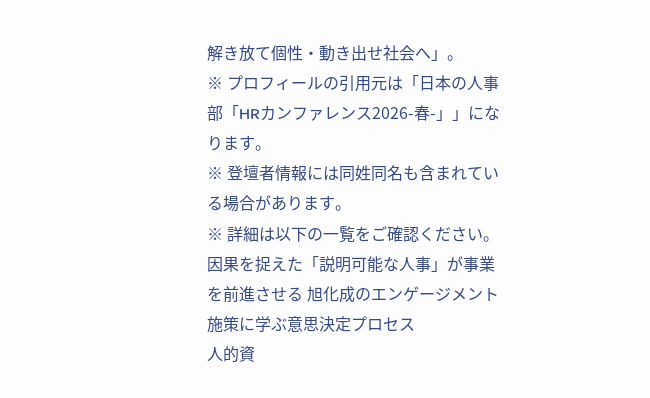解き放て個性・動き出せ社会へ」。
※ プロフィールの引用元は「日本の人事部「HRカンファレンス2026-春-」」になります。
※ 登壇者情報には同姓同名も含まれている場合があります。
※ 詳細は以下の一覧をご確認ください。
因果を捉えた「説明可能な人事」が事業を前進させる 旭化成のエンゲージメント施策に学ぶ意思決定プロセス
人的資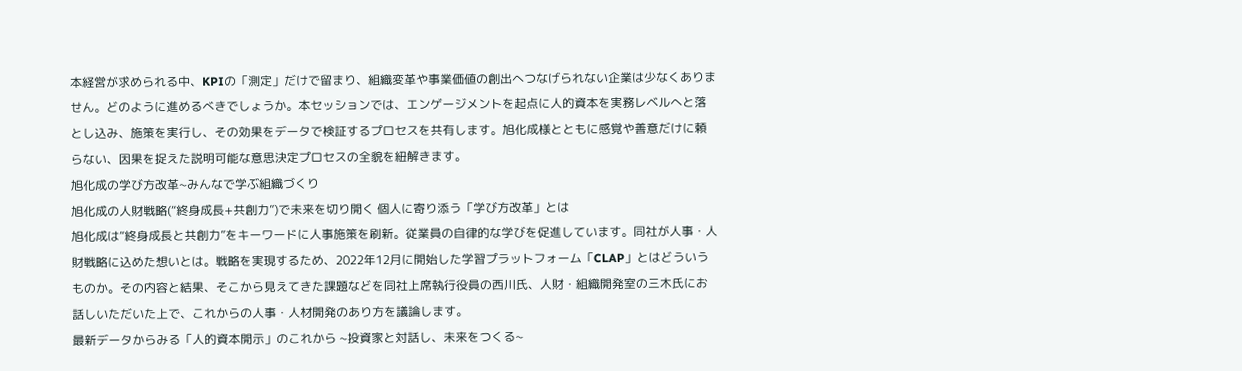本経営が求められる中、KPIの「測定」だけで留まり、組織変革や事業価値の創出へつなげられない企業は少なくありません。どのように進めるべきでしょうか。本セッションでは、エンゲージメントを起点に人的資本を実務レベルへと落とし込み、施策を実行し、その効果をデータで検証するプロセスを共有します。旭化成様とともに感覚や善意だけに頼らない、因果を捉えた説明可能な意思決定プロセスの全貌を紐解きます。
旭化成の学び方改革~みんなで学ぶ組織づくり
旭化成の人財戦略(“終身成長+共創力”)で未来を切り開く 個人に寄り添う「学び方改革」とは
旭化成は“終身成長と共創力”をキーワードに人事施策を刷新。従業員の自律的な学びを促進しています。同社が人事・人財戦略に込めた想いとは。戦略を実現するため、2022年12月に開始した学習プラットフォーム「CLAP」とはどういうものか。その内容と結果、そこから見えてきた課題などを同社上席執行役員の西川氏、人財・組織開発室の三木氏にお話しいただいた上で、これからの人事・人材開発のあり方を議論します。
最新データからみる「人的資本開示」のこれから ~投資家と対話し、未来をつくる~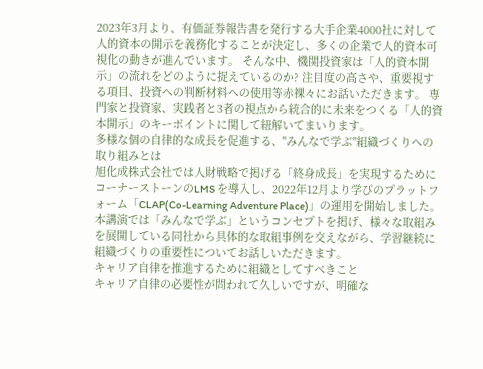2023年3月より、有価証券報告書を発行する大手企業4000社に対して 人的資本の開示を義務化することが決定し、多くの企業で人的資本可視化の動きが進んでいます。 そんな中、機関投資家は「人的資本開示」の流れをどのように捉えているのか? 注目度の高さや、重要視する項目、投資への判断材料への使用等赤裸々にお話いただきます。 専門家と投資家、実践者と3者の視点から統合的に未来をつくる「人的資本開示」のキーポイントに関して紐解いてまいります。
多様な個の自律的な成長を促進する、"みんなで学ぶ"組織づくりへの取り組みとは
旭化成株式会社では人財戦略で掲げる「終身成長」を実現するためにコーナーストーンのLMS を導入し、2022年12月より学びのプラットフォーム「CLAP(Co-Learning Adventure Place)」の運用を開始しました。本講演では「みんなで学ぶ」というコンセプトを掲げ、様々な取組みを展開している同社から具体的な取組事例を交えながら、学習継続に組織づくりの重要性についてお話しいただきます。
キャリア自律を推進するために組織としてすべきこと
キャリア自律の必要性が問われて久しいですが、明確な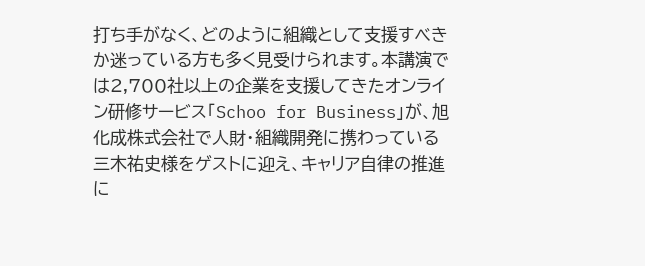打ち手がなく、どのように組織として支援すべきか迷っている方も多く見受けられます。本講演では2,700社以上の企業を支援してきたオンライン研修サービス「Schoo for Business」が、旭化成株式会社で人財・組織開発に携わっている三木祐史様をゲストに迎え、キャリア自律の推進に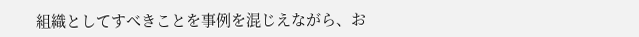組織としてすべきことを事例を混じえながら、お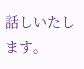話しいたします。